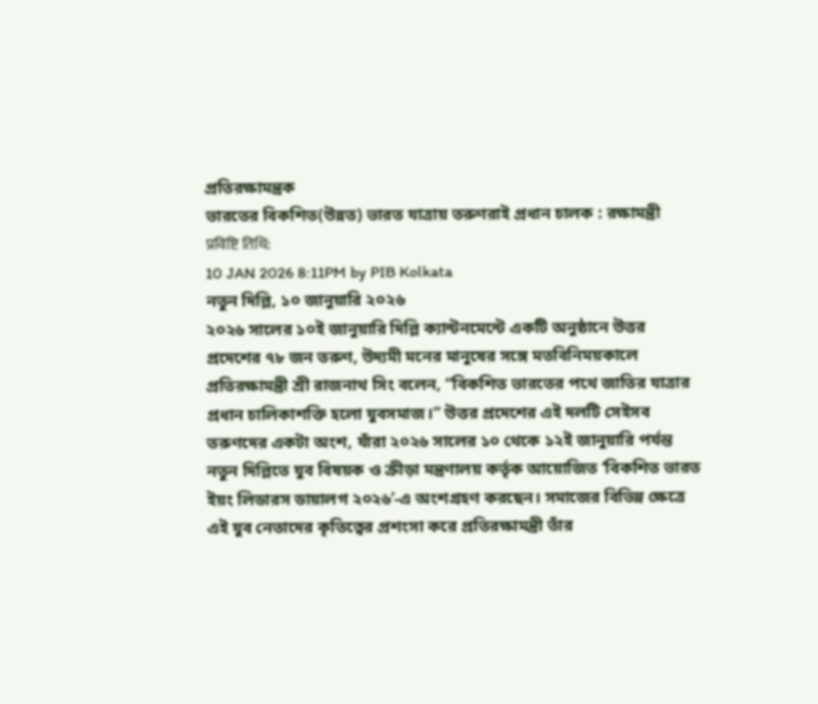প্রতিরক্ষামন্ত্রক
ভারতের বিকশিত(উন্নত) ভারত যাত্রায় তরুণরাই প্রধান চালক : রক্ষামন্ত্রী
प्रविष्टि तिथि:
10 JAN 2026 8:11PM by PIB Kolkata
নতুন দিল্লি, ১০ জানুয়ারি ২০২৬
২০২৬ সালের ১০ই জানুয়ারি দিল্লি ক্যান্টনমেন্টে একটি অনুষ্ঠানে উত্তর প্রদেশের ৭৮ জন তরুণ, উদ্যমী মনের মানুষের সঙ্গে মতবিনিময়কালে প্রতিরক্ষামন্ত্রী শ্রী রাজনাথ সিং বলেন, “বিকশিত ভারতের পথে জাতির যাত্রার প্রধান চালিকাশক্তি হলো যুবসমাজ।” উত্তর প্রদেশের এই দলটি সেইসব তরুণদের একটা অংশ, যাঁরা ২০২৬ সালের ১০ থেকে ১২ই জানুয়ারি পর্যন্ত নতুন দিল্লিতে যুব বিষয়ক ও ক্রীড়া মন্ত্রণালয় কর্তৃক আয়োজিত ‘বিকশিত ভারত ইয়ং লিডারস ডায়ালগ ২০২৬’-এ অংশগ্রহণ করছেন। সমাজের বিভিন্ন ক্ষেত্রে এই যুব নেতাদের কৃতিত্বের প্রশংসা করে প্রতিরক্ষামন্ত্রী তাঁর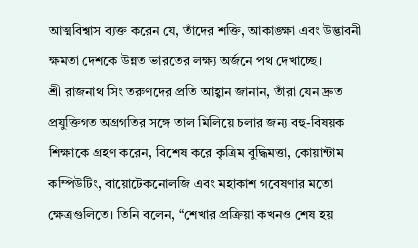আত্মবিশ্বাস ব্যক্ত করেন যে, তাঁদের শক্তি, আকাঙ্ক্ষা এবং উদ্ভাবনী ক্ষমতা দেশকে উন্নত ভারতের লক্ষ্য অর্জনে পথ দেখাচ্ছে।
শ্রী রাজনাথ সিং তরুণদের প্রতি আহ্বান জানান, তাঁরা যেন দ্রুত প্রযুক্তিগত অগ্রগতির সঙ্গে তাল মিলিয়ে চলার জন্য বহু-বিষয়ক শিক্ষাকে গ্রহণ করেন, বিশেষ করে কৃত্রিম বুদ্ধিমত্তা, কোয়ান্টাম কম্পিউটিং, বায়োটেকনোলজি এবং মহাকাশ গবেষণার মতো ক্ষেত্রগুলিতে। তিনি বলেন, “শেখার প্রক্রিয়া কখনও শেষ হয়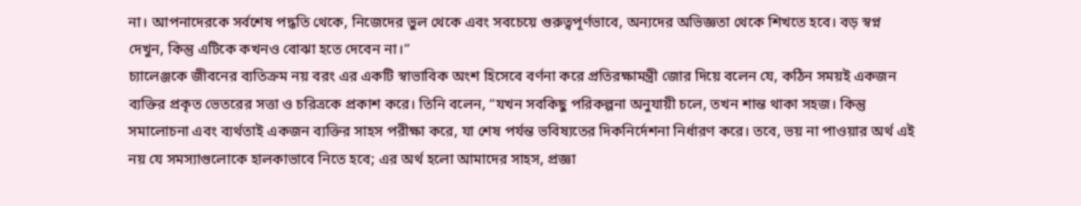না। আপনাদেরকে সর্বশেষ পদ্ধতি থেকে, নিজেদের ভুল থেকে এবং সবচেয়ে গুরুত্বপূর্ণভাবে, অন্যদের অভিজ্ঞতা থেকে শিখতে হবে। বড় স্বপ্ন দেখুন, কিন্তু এটিকে কখনও বোঝা হতে দেবেন না।”
চ্যালেঞ্জকে জীবনের ব্যতিক্রম নয় বরং এর একটি স্বাভাবিক অংশ হিসেবে বর্ণনা করে প্রতিরক্ষামন্ত্রী জোর দিয়ে বলেন যে, কঠিন সময়ই একজন ব্যক্তির প্রকৃত ভেতরের সত্তা ও চরিত্রকে প্রকাশ করে। তিনি বলেন, “যখন সবকিছু পরিকল্পনা অনুযায়ী চলে, তখন শান্ত থাকা সহজ। কিন্তু সমালোচনা এবং ব্যর্থতাই একজন ব্যক্তির সাহস পরীক্ষা করে, যা শেষ পর্যন্ত ভবিষ্যতের দিকনির্দেশনা নির্ধারণ করে। তবে, ভয় না পাওয়ার অর্থ এই নয় যে সমস্যাগুলোকে হালকাভাবে নিতে হবে; এর অর্থ হলো আমাদের সাহস, প্রজ্ঞা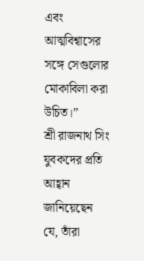এবং আত্মবিশ্বাসের সঙ্গে সেগুলোর মোকাবিলা করা উচিত।”
শ্রী রাজনাথ সিং যুবকদের প্রতি আহ্বান জানিয়েছেন যে, তাঁরা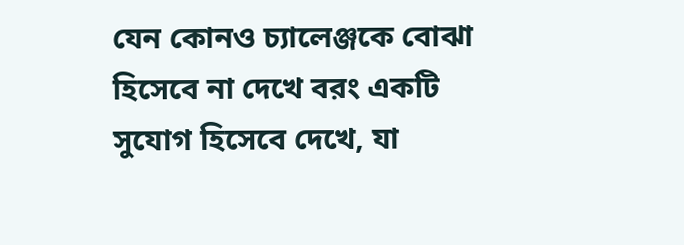যেন কোনও চ্যালেঞ্জকে বোঝা হিসেবে না দেখে বরং একটি সুযোগ হিসেবে দেখে, যা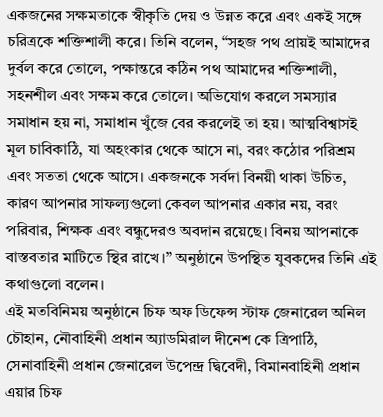একজনের সক্ষমতাকে স্বীকৃতি দেয় ও উন্নত করে এবং একই সঙ্গে চরিত্রকে শক্তিশালী করে। তিনি বলেন, “সহজ পথ প্রায়ই আমাদের দুর্বল করে তোলে, পক্ষান্তরে কঠিন পথ আমাদের শক্তিশালী, সহনশীল এবং সক্ষম করে তোলে। অভিযোগ করলে সমস্যার সমাধান হয় না, সমাধান খুঁজে বের করলেই তা হয়। আত্মবিশ্বাসই মূল চাবিকাঠি, যা অহংকার থেকে আসে না, বরং কঠোর পরিশ্রম এবং সততা থেকে আসে। একজনকে সর্বদা বিনয়ী থাকা উচিত, কারণ আপনার সাফল্যগুলো কেবল আপনার একার নয়, বরং পরিবার, শিক্ষক এবং বন্ধুদেরও অবদান রয়েছে। বিনয় আপনাকে বাস্তবতার মাটিতে স্থির রাখে।” অনুষ্ঠানে উপস্থিত যুবকদের তিনি এই কথাগুলো বলেন।
এই মতবিনিময় অনুষ্ঠানে চিফ অফ ডিফেন্স স্টাফ জেনারেল অনিল চৌহান, নৌবাহিনী প্রধান অ্যাডমিরাল দীনেশ কে ত্রিপাঠি, সেনাবাহিনী প্রধান জেনারেল উপেন্দ্র দ্বিবেদী, বিমানবাহিনী প্রধান এয়ার চিফ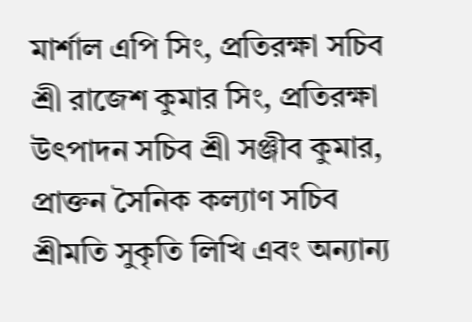মার্শাল এপি সিং, প্রতিরক্ষা সচিব শ্রী রাজেশ কুমার সিং, প্রতিরক্ষা উৎপাদন সচিব শ্রী সঞ্জীব কুমার, প্রাক্তন সৈনিক কল্যাণ সচিব শ্রীমতি সুকৃতি লিখি এবং অন্যান্য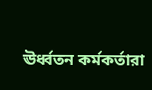ঊর্ধ্বতন কর্মকর্তারা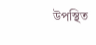উপস্থিত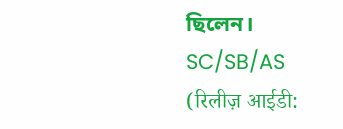ছিলেন।
SC/SB/AS
(रिलीज़ आईडी: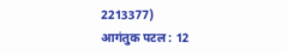2213377)
आगंतुक पटल : 12